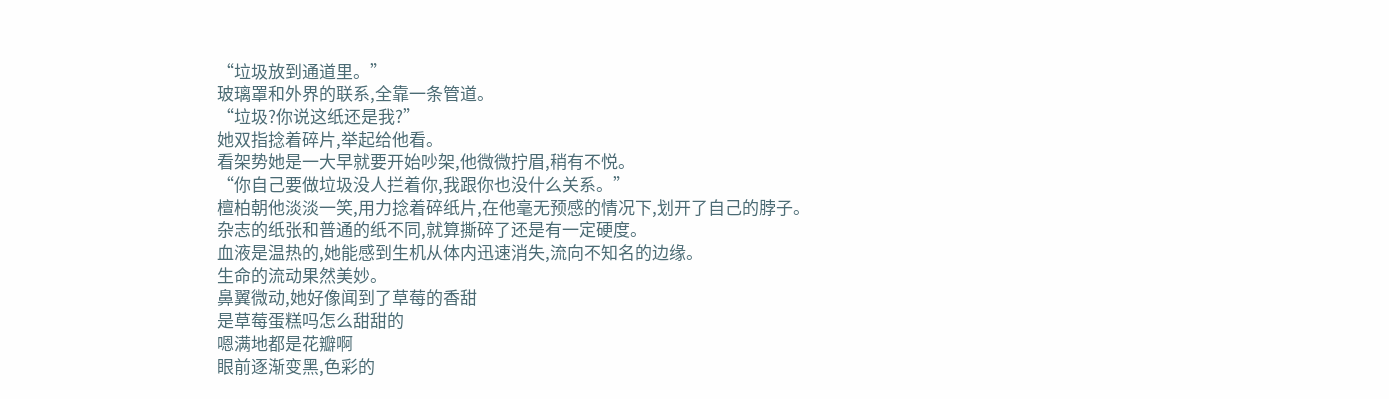“垃圾放到通道里。”
玻璃罩和外界的联系,全靠一条管道。
“垃圾?你说这纸还是我?”
她双指捻着碎片,举起给他看。
看架势她是一大早就要开始吵架,他微微拧眉,稍有不悦。
“你自己要做垃圾没人拦着你,我跟你也没什么关系。”
檀柏朝他淡淡一笑,用力捻着碎纸片,在他毫无预感的情况下,划开了自己的脖子。
杂志的纸张和普通的纸不同,就算撕碎了还是有一定硬度。
血液是温热的,她能感到生机从体内迅速消失,流向不知名的边缘。
生命的流动果然美妙。
鼻翼微动,她好像闻到了草莓的香甜
是草莓蛋糕吗怎么甜甜的
嗯满地都是花瓣啊
眼前逐渐变黑,色彩的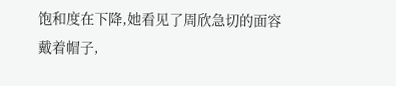饱和度在下降,她看见了周欣急切的面容
戴着帽子,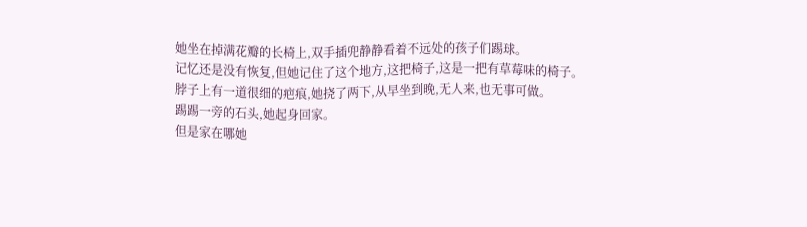她坐在掉满花瓣的长椅上,双手插兜静静看着不远处的孩子们踢球。
记忆还是没有恢复,但她记住了这个地方,这把椅子,这是一把有草莓味的椅子。
脖子上有一道很细的疤痕,她挠了两下,从早坐到晚,无人来,也无事可做。
踢踢一旁的石头,她起身回家。
但是家在哪她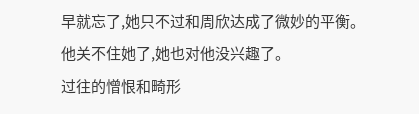早就忘了,她只不过和周欣达成了微妙的平衡。
他关不住她了,她也对他没兴趣了。
过往的憎恨和畸形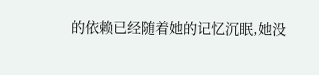的依赖已经随着她的记忆沉眠,她没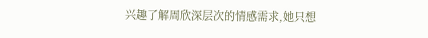兴趣了解周欣深层次的情感需求,她只想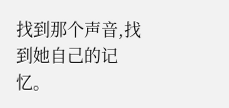找到那个声音,找到她自己的记忆。